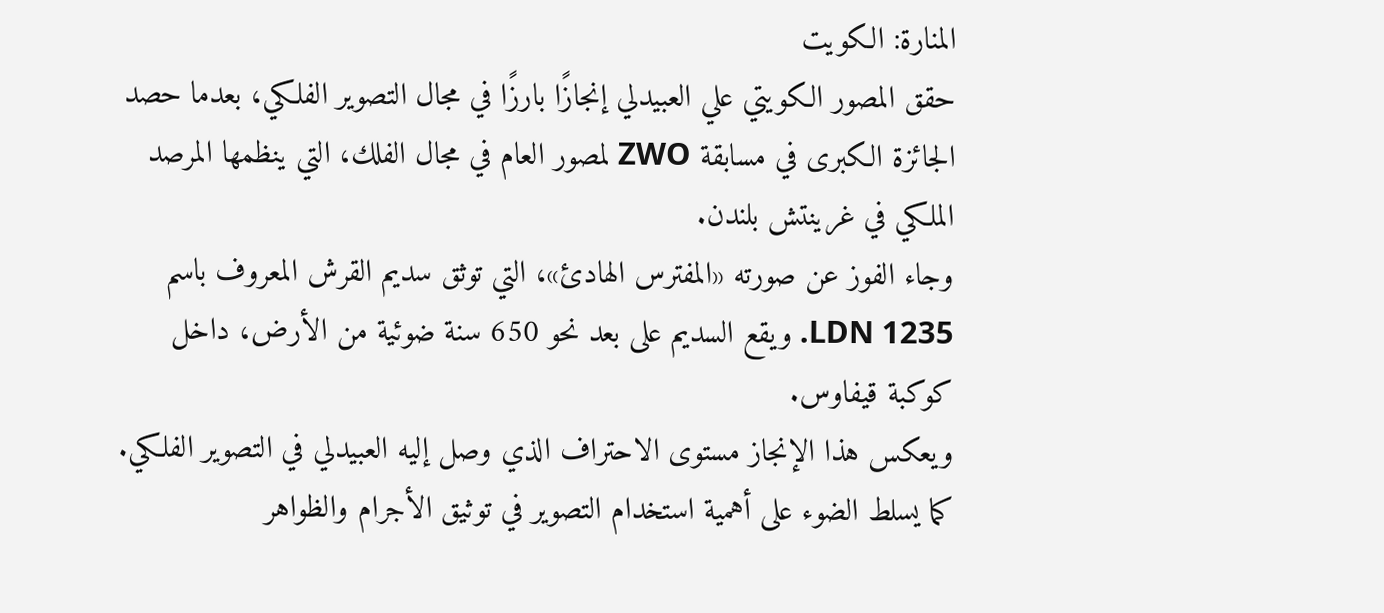المنارة: الكويت
حقق المصور الكويتي علي العبيدلي إنجازًا بارزًا في مجال التصوير الفلكي، بعدما حصد الجائزة الكبرى في مسابقة ZWO لمصور العام في مجال الفلك، التي ينظمها المرصد الملكي في غرينتش بلندن.
وجاء الفوز عن صورته «المفترس الهادئ»، التي توثق سديم القرش المعروف باسم LDN 1235. ويقع السديم على بعد نحو 650 سنة ضوئية من الأرض، داخل كوكبة قيفاوس.
ويعكس هذا الإنجاز مستوى الاحتراف الذي وصل إليه العبيدلي في التصوير الفلكي. كما يسلط الضوء على أهمية استخدام التصوير في توثيق الأجرام والظواهر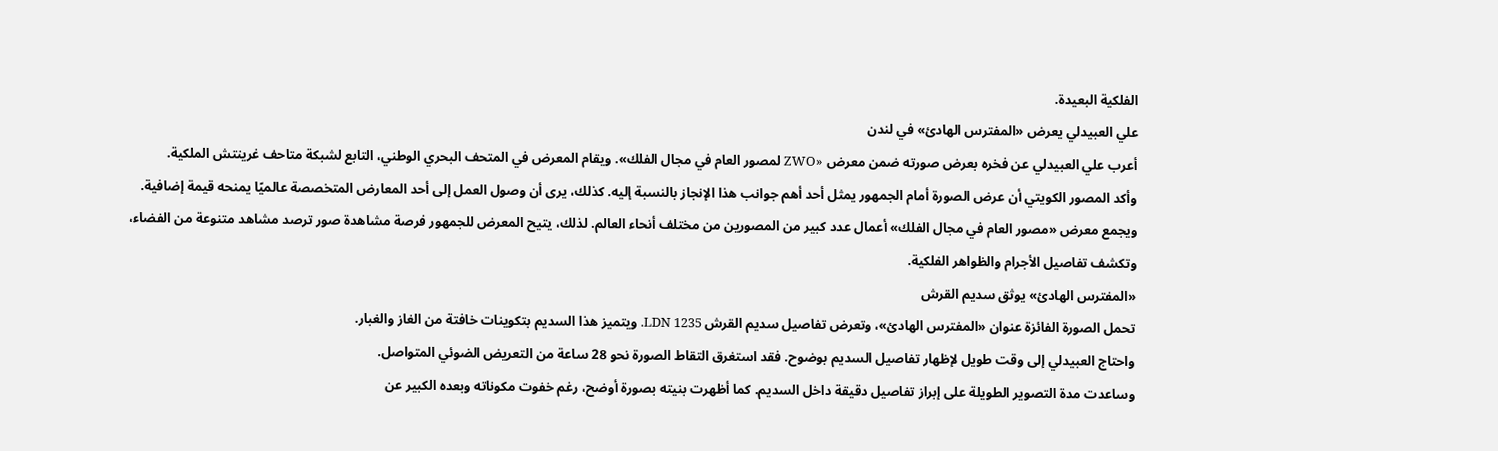الفلكية البعيدة.
علي العبيدلي يعرض «المفترس الهادئ» في لندن
أعرب علي العبيدلي عن فخره بعرض صورته ضمن معرض «ZWO لمصور العام في مجال الفلك». ويقام المعرض في المتحف البحري الوطني، التابع لشبكة متاحف غرينتش الملكية.
وأكد المصور الكويتي أن عرض الصورة أمام الجمهور يمثل أحد أهم جوانب هذا الإنجاز بالنسبة إليه. كذلك، يرى أن وصول العمل إلى أحد المعارض المتخصصة عالميًا يمنحه قيمة إضافية.
ويجمع معرض «مصور العام في مجال الفلك» أعمال عدد كبير من المصورين من مختلف أنحاء العالم. لذلك، يتيح المعرض للجمهور فرصة مشاهدة صور ترصد مشاهد متنوعة من الفضاء، وتكشف تفاصيل الأجرام والظواهر الفلكية.
«المفترس الهادئ» يوثق سديم القرش
تحمل الصورة الفائزة عنوان «المفترس الهادئ»، وتعرض تفاصيل سديم القرش LDN 1235. ويتميز هذا السديم بتكوينات خافتة من الغاز والغبار.
واحتاج العبيدلي إلى وقت طويل لإظهار تفاصيل السديم بوضوح. فقد استغرق التقاط الصورة نحو 28 ساعة من التعريض الضوئي المتواصل.
وساعدت مدة التصوير الطويلة على إبراز تفاصيل دقيقة داخل السديم. كما أظهرت بنيته بصورة أوضح، رغم خفوت مكوناته وبعده الكبير عن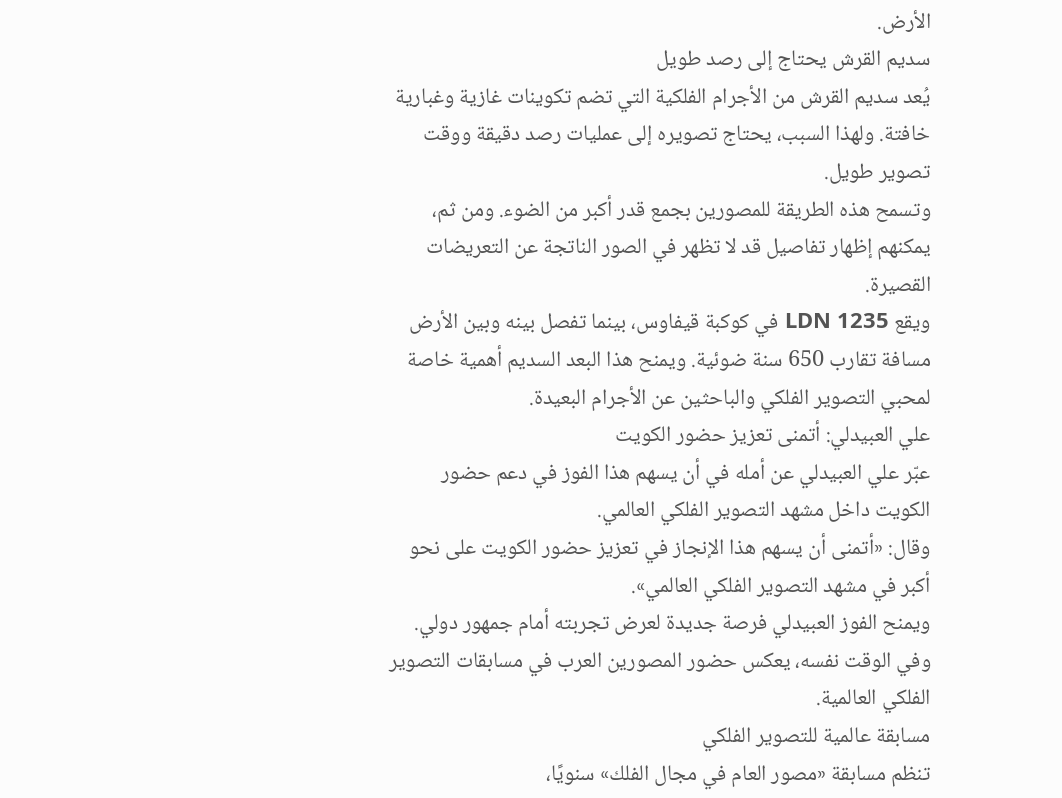الأرض.
سديم القرش يحتاج إلى رصد طويل
يُعد سديم القرش من الأجرام الفلكية التي تضم تكوينات غازية وغبارية خافتة. ولهذا السبب، يحتاج تصويره إلى عمليات رصد دقيقة ووقت تصوير طويل.
وتسمح هذه الطريقة للمصورين بجمع قدر أكبر من الضوء. ومن ثم، يمكنهم إظهار تفاصيل قد لا تظهر في الصور الناتجة عن التعريضات القصيرة.
ويقع LDN 1235 في كوكبة قيفاوس، بينما تفصل بينه وبين الأرض مسافة تقارب 650 سنة ضوئية. ويمنح هذا البعد السديم أهمية خاصة لمحبي التصوير الفلكي والباحثين عن الأجرام البعيدة.
علي العبيدلي: أتمنى تعزيز حضور الكويت
عبّر علي العبيدلي عن أمله في أن يسهم هذا الفوز في دعم حضور الكويت داخل مشهد التصوير الفلكي العالمي.
وقال: «أتمنى أن يسهم هذا الإنجاز في تعزيز حضور الكويت على نحو أكبر في مشهد التصوير الفلكي العالمي».
ويمنح الفوز العبيدلي فرصة جديدة لعرض تجربته أمام جمهور دولي. وفي الوقت نفسه، يعكس حضور المصورين العرب في مسابقات التصوير الفلكي العالمية.
مسابقة عالمية للتصوير الفلكي
تنظم مسابقة «مصور العام في مجال الفلك» سنويًا،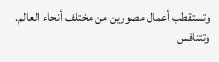وتستقطب أعمال مصورين من مختلف أنحاء العالم.
وتتنافس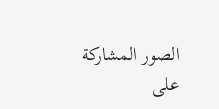الصور المشاركة على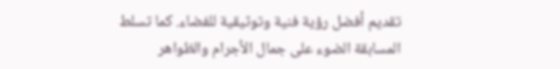تقديم أفضل رؤية فنية وتوثيقية للفضاء. كما تسلط المسابقة الضوء على جمال الأجرام والظواهر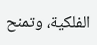الفلكية، وتمنح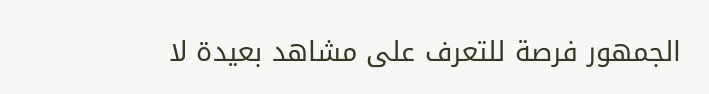الجمهور فرصة للتعرف على مشاهد بعيدة لا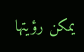يمكن رؤيتها